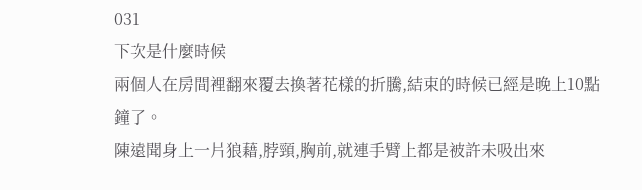031
下次是什麼時候
兩個人在房間裡翻來覆去換著花樣的折騰,結束的時候已經是晚上10點鐘了。
陳遠聞身上一片狼藉,脖頸,胸前,就連手臂上都是被許未吸出來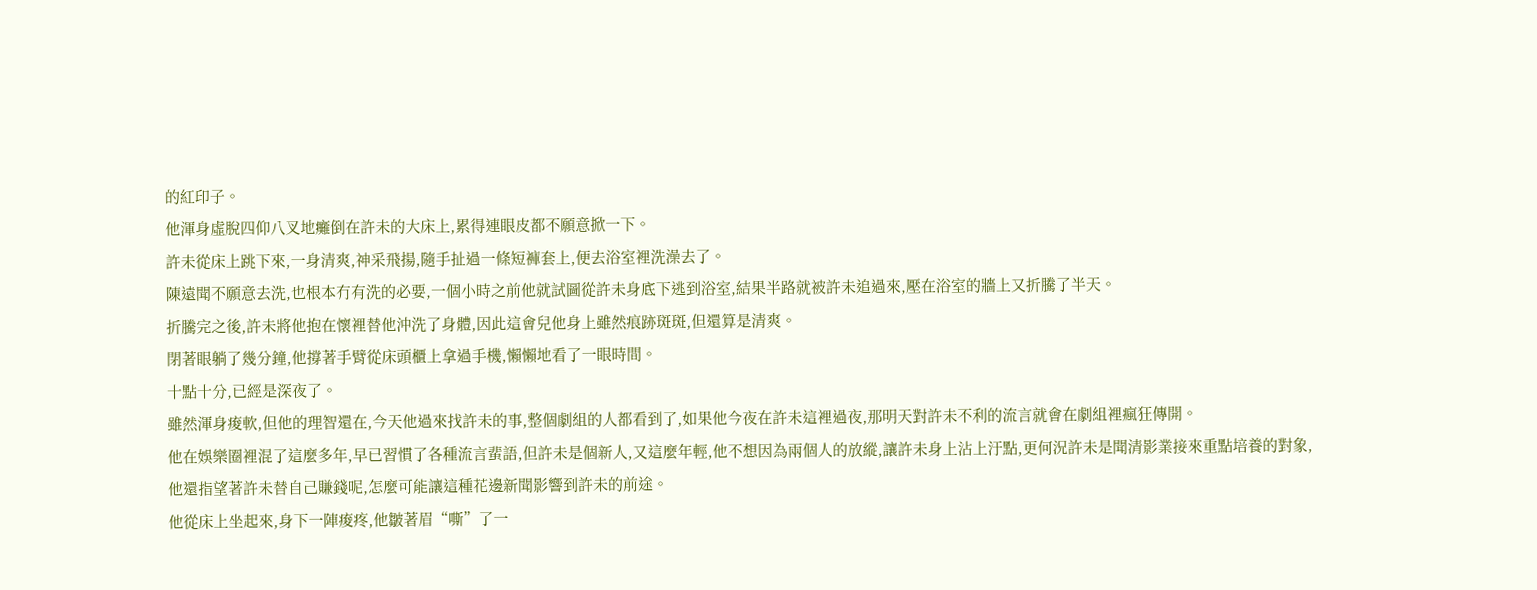的紅印子。
他渾身虛脫四仰八叉地癱倒在許未的大床上,累得連眼皮都不願意掀一下。
許未從床上跳下來,一身清爽,神采飛揚,隨手扯過一條短褲套上,便去浴室裡洗澡去了。
陳遠聞不願意去洗,也根本冇有洗的必要,一個小時之前他就試圖從許未身底下逃到浴室,結果半路就被許未追過來,壓在浴室的牆上又折騰了半天。
折騰完之後,許未將他抱在懷裡替他沖洗了身體,因此這會兒他身上雖然痕跡斑斑,但還算是清爽。
閉著眼躺了幾分鐘,他撐著手臂從床頭櫃上拿過手機,懶懶地看了一眼時間。
十點十分,已經是深夜了。
雖然渾身痠軟,但他的理智還在,今天他過來找許未的事,整個劇組的人都看到了,如果他今夜在許未這裡過夜,那明天對許未不利的流言就會在劇組裡瘋狂傳開。
他在娛樂圈裡混了這麼多年,早已習慣了各種流言蜚語,但許未是個新人,又這麼年輕,他不想因為兩個人的放縱,讓許未身上沾上汙點,更何況許未是聞清影業接來重點培養的對象,他還指望著許未替自己賺錢呢,怎麼可能讓這種花邊新聞影響到許未的前途。
他從床上坐起來,身下一陣痠疼,他皺著眉“嘶”了一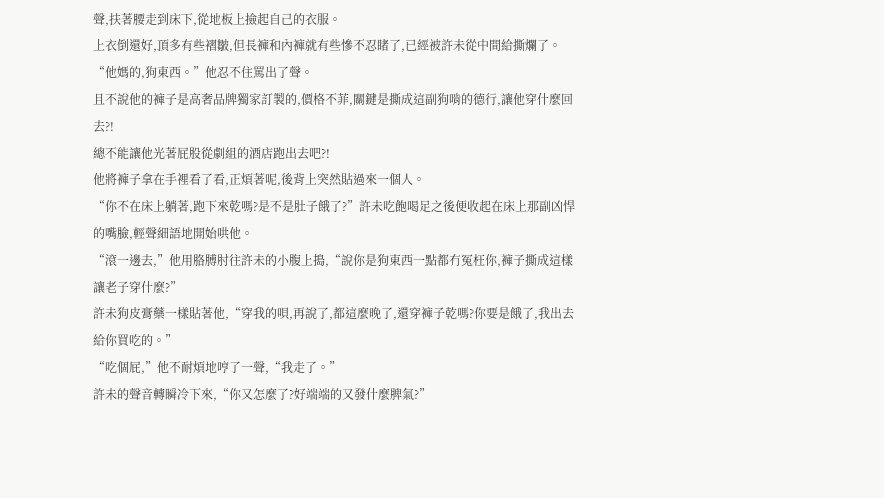聲,扶著腰走到床下,從地板上撿起自己的衣服。
上衣倒還好,頂多有些褶皺,但長褲和內褲就有些慘不忍睹了,已經被許未從中間給撕爛了。
“他媽的,狗東西。”他忍不住罵出了聲。
且不說他的褲子是高奢品牌獨家訂製的,價格不菲,關鍵是撕成這副狗啃的德行,讓他穿什麼回去?!
總不能讓他光著屁股從劇組的酒店跑出去吧?!
他將褲子拿在手裡看了看,正煩著呢,後背上突然貼過來一個人。
“你不在床上躺著,跑下來乾嗎?是不是肚子餓了?”許未吃飽喝足之後便收起在床上那副凶悍的嘴臉,輕聲細語地開始哄他。
“滾一邊去,”他用胳膊肘往許未的小腹上搗,“說你是狗東西一點都冇冤枉你,褲子撕成這樣讓老子穿什麼?”
許未狗皮膏藥一樣貼著他,“穿我的唄,再說了,都這麼晚了,還穿褲子乾嗎?你要是餓了,我出去給你買吃的。”
“吃個屁,”他不耐煩地哼了一聲,“我走了。”
許未的聲音轉瞬冷下來,“你又怎麼了?好端端的又發什麼脾氣?”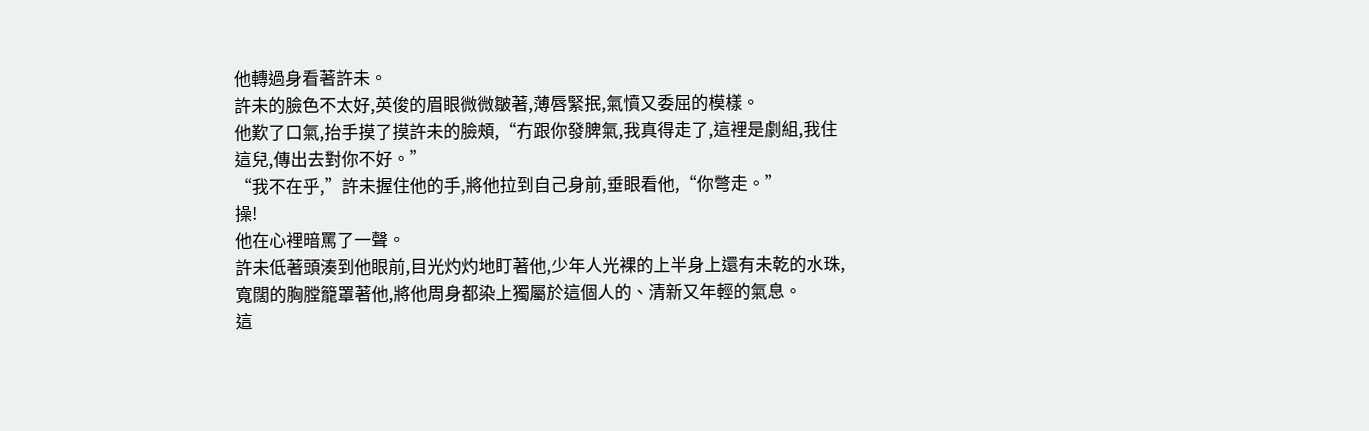他轉過身看著許未。
許未的臉色不太好,英俊的眉眼微微皺著,薄唇緊抿,氣憤又委屈的模樣。
他歎了口氣,抬手摸了摸許未的臉頰,“冇跟你發脾氣,我真得走了,這裡是劇組,我住這兒,傳出去對你不好。”
“我不在乎,”許未握住他的手,將他拉到自己身前,垂眼看他,“你彆走。”
操!
他在心裡暗罵了一聲。
許未低著頭湊到他眼前,目光灼灼地盯著他,少年人光裸的上半身上還有未乾的水珠,寬闊的胸膛籠罩著他,將他周身都染上獨屬於這個人的、清新又年輕的氣息。
這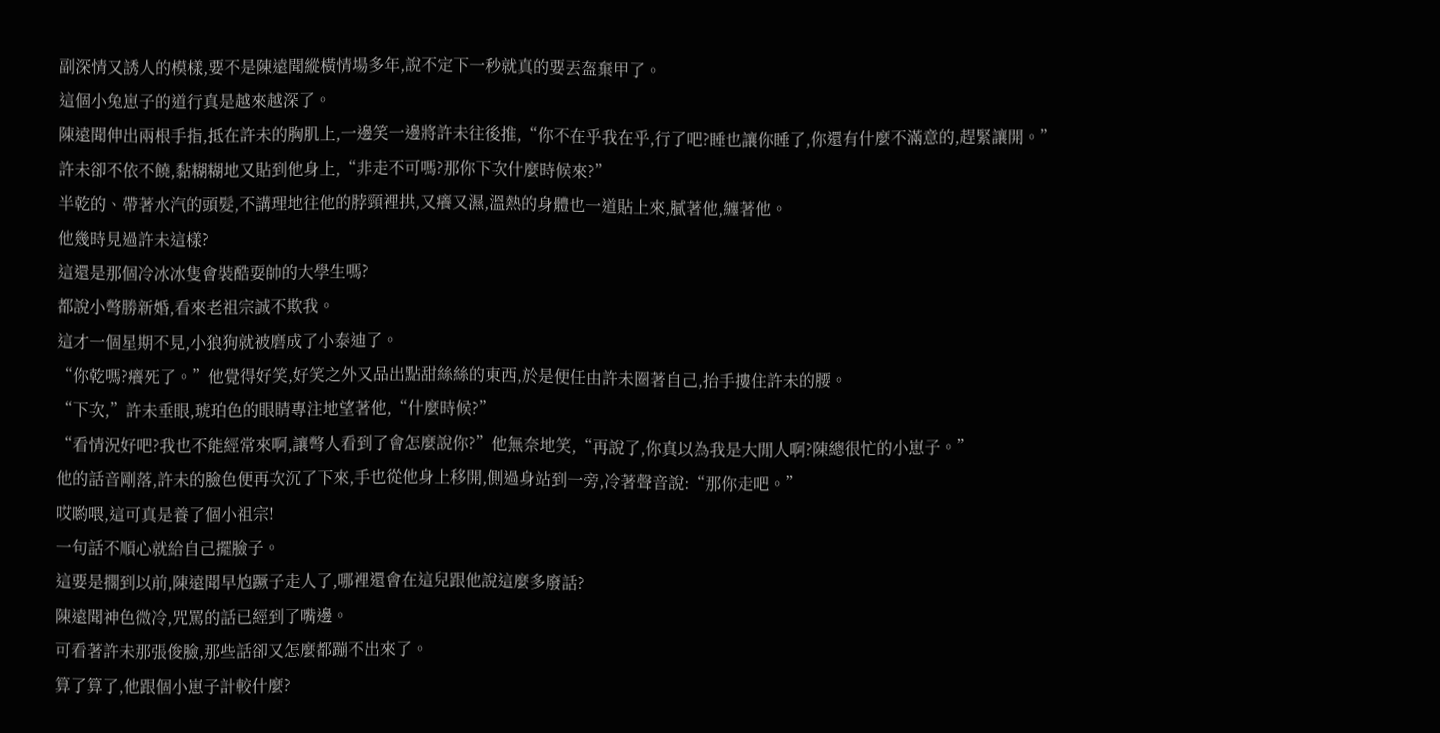副深情又誘人的模樣,要不是陳遠聞縱橫情場多年,說不定下一秒就真的要丟盔棄甲了。
這個小兔崽子的道行真是越來越深了。
陳遠聞伸出兩根手指,抵在許未的胸肌上,一邊笑一邊將許未往後推,“你不在乎我在乎,行了吧?睡也讓你睡了,你還有什麼不滿意的,趕緊讓開。”
許未卻不依不饒,黏糊糊地又貼到他身上,“非走不可嗎?那你下次什麼時候來?”
半乾的、帶著水汽的頭髮,不講理地往他的脖頸裡拱,又癢又濕,溫熱的身體也一道貼上來,膩著他,纏著他。
他幾時見過許未這樣?
這還是那個冷冰冰隻會裝酷耍帥的大學生嗎?
都說小彆勝新婚,看來老祖宗誠不欺我。
這才一個星期不見,小狼狗就被磨成了小泰迪了。
“你乾嗎?癢死了。”他覺得好笑,好笑之外又品出點甜絲絲的東西,於是便任由許未圈著自己,抬手摟住許未的腰。
“下次,”許未垂眼,琥珀色的眼睛專注地望著他,“什麼時候?”
“看情況好吧?我也不能經常來啊,讓彆人看到了會怎麼說你?”他無奈地笑,“再說了,你真以為我是大閒人啊?陳總很忙的小崽子。”
他的話音剛落,許未的臉色便再次沉了下來,手也從他身上移開,側過身站到一旁,冷著聲音說:“那你走吧。”
哎喲喂,這可真是養了個小祖宗!
一句話不順心就給自己擺臉子。
這要是擱到以前,陳遠聞早尥蹶子走人了,哪裡還會在這兒跟他說這麼多廢話?
陳遠聞神色微冷,咒罵的話已經到了嘴邊。
可看著許未那張俊臉,那些話卻又怎麼都蹦不出來了。
算了算了,他跟個小崽子計較什麼?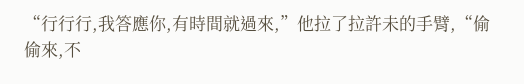“行行行,我答應你,有時間就過來,”他拉了拉許未的手臂,“偷偷來,不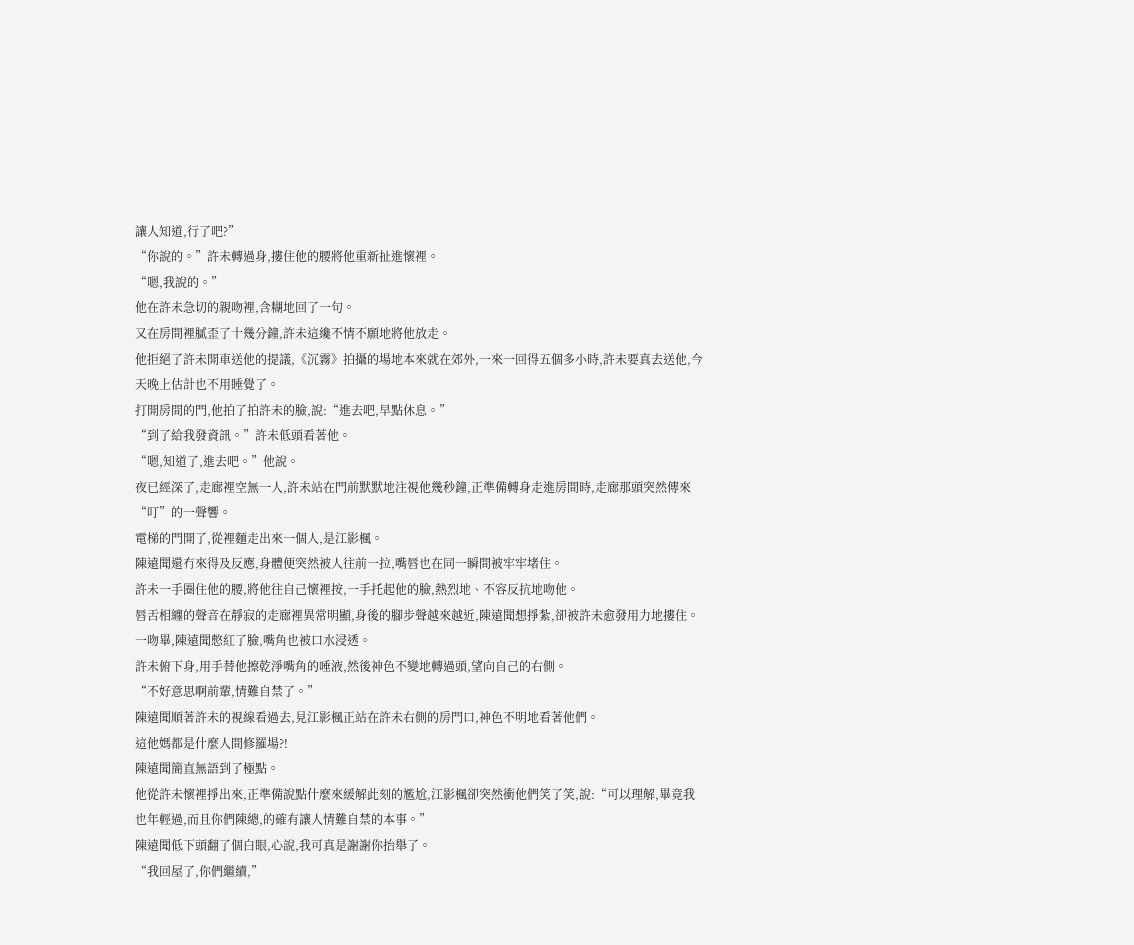讓人知道,行了吧?”
“你說的。”許未轉過身,摟住他的腰將他重新扯進懷裡。
“嗯,我說的。”
他在許未急切的親吻裡,含糊地回了一句。
又在房間裡膩歪了十幾分鐘,許未這纔不情不願地將他放走。
他拒絕了許未開車送他的提議,《沉霧》拍攝的場地本來就在郊外,一來一回得五個多小時,許未要真去送他,今天晚上估計也不用睡覺了。
打開房間的門,他拍了拍許未的臉,說:“進去吧,早點休息。”
“到了給我發資訊。”許未低頭看著他。
“嗯,知道了,進去吧。”他說。
夜已經深了,走廊裡空無一人,許未站在門前默默地注視他幾秒鐘,正準備轉身走進房間時,走廊那頭突然傳來“叮”的一聲響。
電梯的門開了,從裡麵走出來一個人,是江影楓。
陳遠聞還冇來得及反應,身體便突然被人往前一拉,嘴唇也在同一瞬間被牢牢堵住。
許未一手圈住他的腰,將他往自己懷裡按,一手托起他的臉,熱烈地、不容反抗地吻他。
唇舌相纏的聲音在靜寂的走廊裡異常明顯,身後的腳步聲越來越近,陳遠聞想掙紮,卻被許未愈發用力地摟住。
一吻畢,陳遠聞憋紅了臉,嘴角也被口水浸透。
許未俯下身,用手替他擦乾淨嘴角的唾液,然後神色不變地轉過頭,望向自己的右側。
“不好意思啊前輩,情難自禁了。”
陳遠聞順著許未的視線看過去,見江影楓正站在許未右側的房門口,神色不明地看著他們。
這他媽都是什麼人間修羅場?!
陳遠聞簡直無語到了極點。
他從許未懷裡掙出來,正準備說點什麼來緩解此刻的尷尬,江影楓卻突然衝他們笑了笑,說:“可以理解,畢竟我也年輕過,而且你們陳總,的確有讓人情難自禁的本事。”
陳遠聞低下頭翻了個白眼,心說,我可真是謝謝你抬舉了。
“我回屋了,你們繼續,”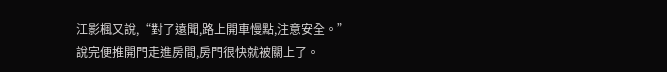江影楓又說,“對了遠聞,路上開車慢點,注意安全。”
說完便推開門走進房間,房門很快就被關上了。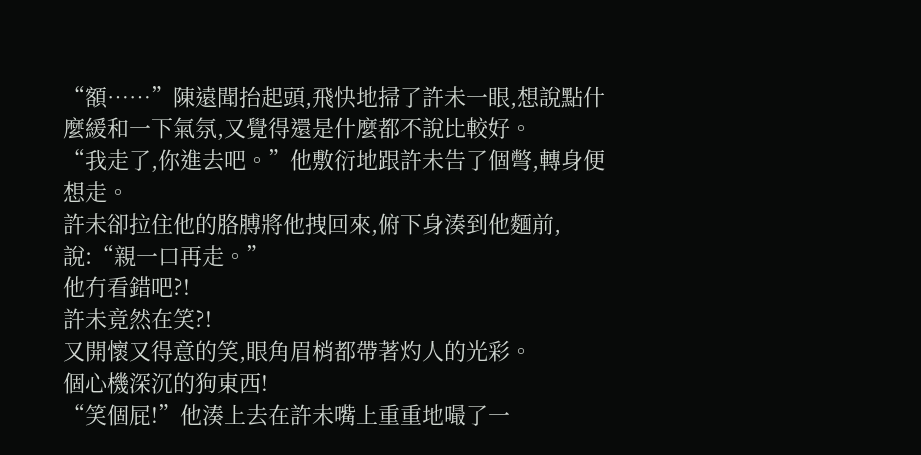“額……”陳遠聞抬起頭,飛快地掃了許未一眼,想說點什麼緩和一下氣氛,又覺得還是什麼都不說比較好。
“我走了,你進去吧。”他敷衍地跟許未告了個彆,轉身便想走。
許未卻拉住他的胳膊將他拽回來,俯下身湊到他麵前,說:“親一口再走。”
他冇看錯吧?!
許未竟然在笑?!
又開懷又得意的笑,眼角眉梢都帶著灼人的光彩。
個心機深沉的狗東西!
“笑個屁!”他湊上去在許未嘴上重重地嘬了一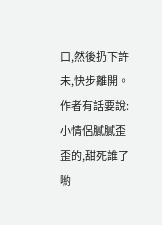口,然後扔下許未,快步離開。
作者有話要說:
小情侶膩膩歪歪的,甜死誰了喲